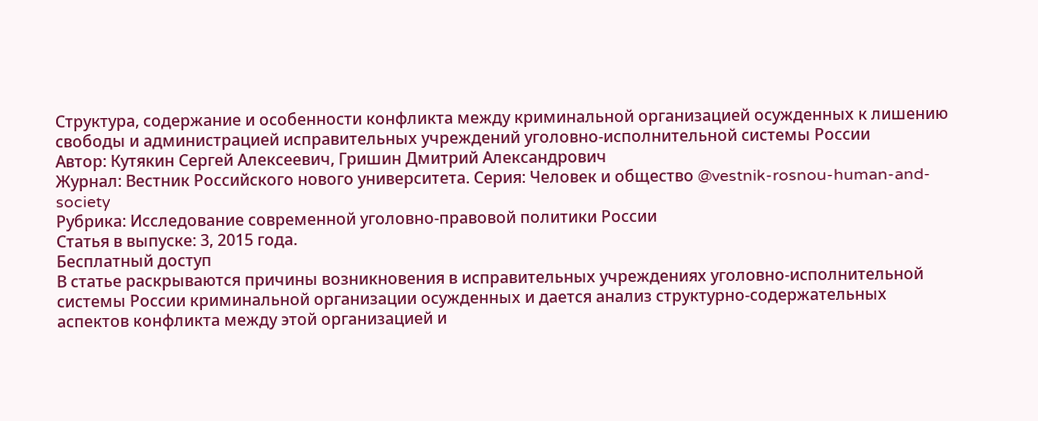Структура, содержание и особенности конфликта между криминальной организацией осужденных к лишению свободы и администрацией исправительных учреждений уголовно-исполнительной системы России
Автор: Кутякин Сергей Алексеевич, Гришин Дмитрий Александрович
Журнал: Вестник Российского нового университета. Серия: Человек и общество @vestnik-rosnou-human-and-society
Рубрика: Исследование современной уголовно-правовой политики России
Статья в выпуске: 3, 2015 года.
Бесплатный доступ
В статье раскрываются причины возникновения в исправительных учреждениях уголовно-исполнительной системы России криминальной организации осужденных и дается анализ структурно-содержательных аспектов конфликта между этой организацией и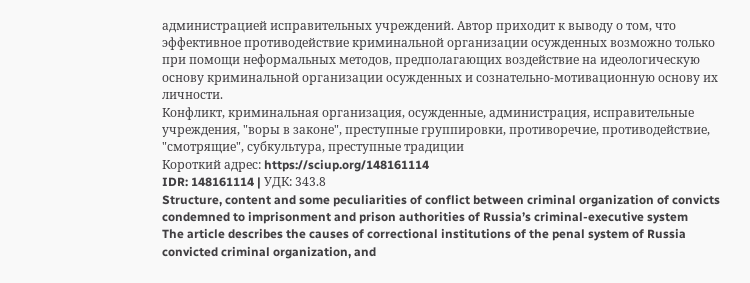администрацией исправительных учреждений. Автор приходит к выводу о том, что эффективное противодействие криминальной организации осужденных возможно только при помощи неформальных методов, предполагающих воздействие на идеологическую основу криминальной организации осужденных и сознательно-мотивационную основу их личности.
Конфликт, криминальная организация, осужденные, администрация, исправительные учреждения, "воры в законе", преступные группировки, противоречие, противодействие, "смотрящие", субкультура, преступные традиции
Короткий адрес: https://sciup.org/148161114
IDR: 148161114 | УДК: 343.8
Structure, content and some peculiarities of conflict between criminal organization of convicts condemned to imprisonment and prison authorities of Russia’s criminal-executive system
The article describes the causes of correctional institutions of the penal system of Russia convicted criminal organization, and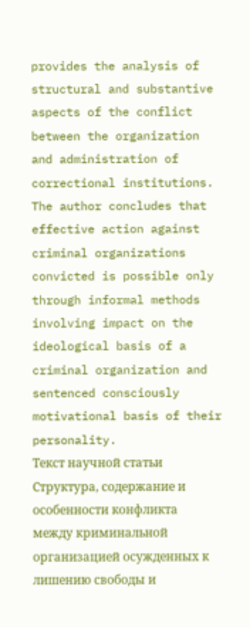provides the analysis of structural and substantive aspects of the conflict between the organization and administration of correctional institutions. The author concludes that effective action against criminal organizations convicted is possible only through informal methods involving impact on the ideological basis of a criminal organization and sentenced consciously motivational basis of their personality.
Текст научной статьи Структура, содержание и особенности конфликта между криминальной организацией осужденных к лишению свободы и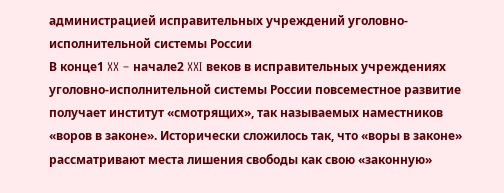администрацией исправительных учреждений уголовно-исполнительной системы России
В конце1 XX – начале2 XXI веков в исправительных учреждениях уголовно-исполнительной системы России повсеместное развитие получает институт «смотрящих», так называемых наместников «воров в законе». Исторически сложилось так, что «воры в законе» рассматривают места лишения свободы как свою «законную»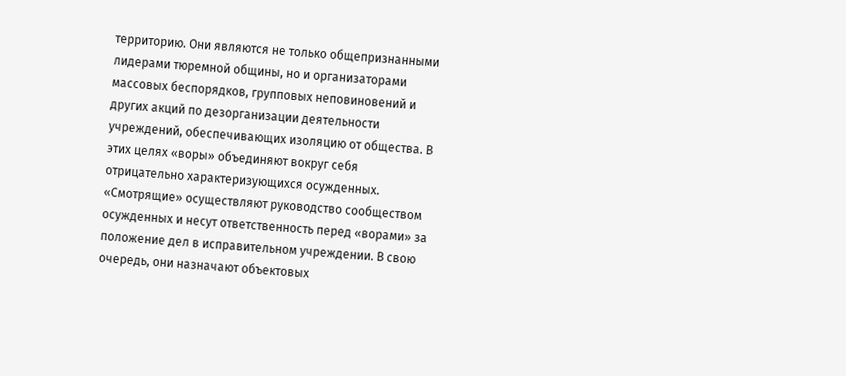территорию. Они являются не только общепризнанными лидерами тюремной общины, но и организаторами массовых беспорядков, групповых неповиновений и других акций по дезорганизации деятельности учреждений, обеспечивающих изоляцию от общества. В этих целях «воры» объединяют вокруг себя отрицательно характеризующихся осужденных. «Смотрящие» осуществляют руководство сообществом осужденных и несут ответственность перед «ворами» за положение дел в исправительном учреждении. В свою очередь, они назначают объектовых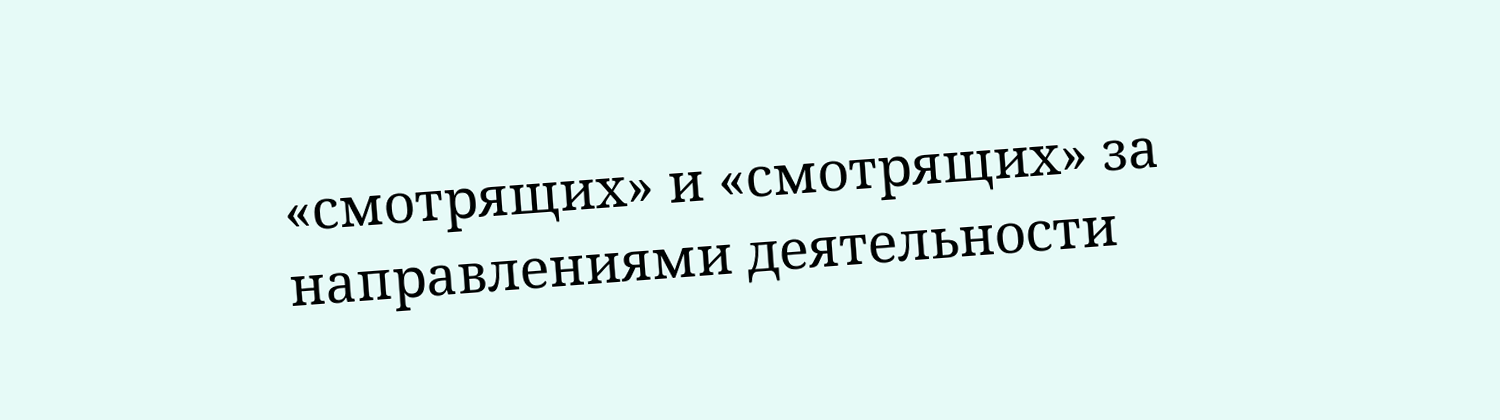«смотрящих» и «смотрящих» за направлениями деятельности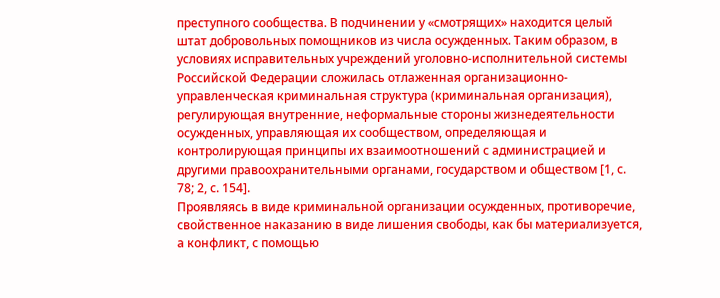преступного сообщества. В подчинении у «смотрящих» находится целый штат добровольных помощников из числа осужденных. Таким образом, в условиях исправительных учреждений уголовно-исполнительной системы Российской Федерации сложилась отлаженная организационно-управленческая криминальная структура (криминальная организация), регулирующая внутренние, неформальные стороны жизнедеятельности осужденных, управляющая их сообществом, определяющая и контролирующая принципы их взаимоотношений с администрацией и другими правоохранительными органами, государством и обществом [1, с. 78; 2, с. 154].
Проявляясь в виде криминальной организации осужденных, противоречие, свойственное наказанию в виде лишения свободы, как бы материализуется, а конфликт, с помощью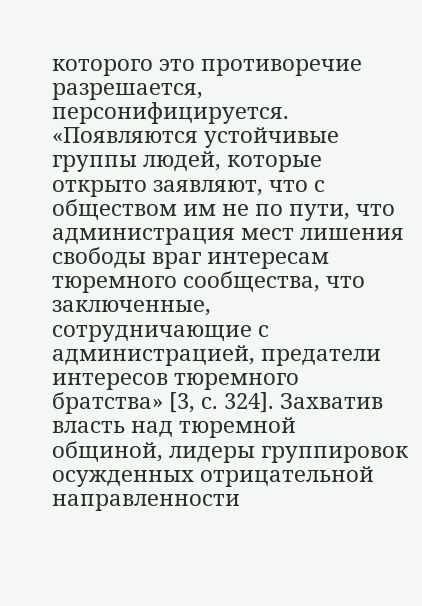которого это противоречие разрешается, персонифицируется. «Появляются устойчивые группы людей, которые открыто заявляют, что с обществом им не по пути, что администрация мест лишения свободы враг интересам тюремного сообщества, что заключенные, сотрудничающие с администрацией, предатели интересов тюремного братства» [3, с. 324]. Захватив власть над тюремной общиной, лидеры группировок осужденных отрицательной направленности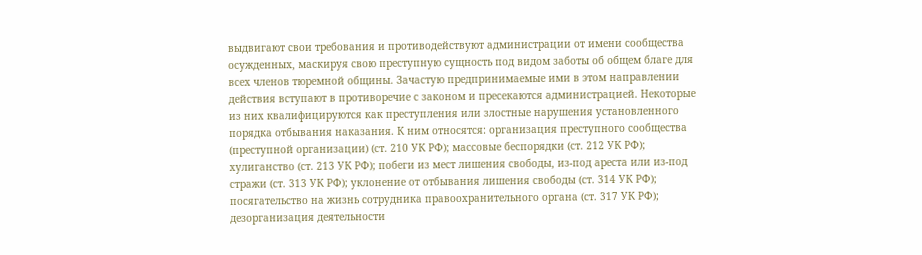выдвигают свои требования и противодействуют администрации от имени сообщества осужденных, маскируя свою преступную сущность под видом заботы об общем благе для всех членов тюремной общины. Зачастую предпринимаемые ими в этом направлении действия вступают в противоречие с законом и пресекаются администрацией. Некоторые из них квалифицируются как преступления или злостные нарушения установленного порядка отбывания наказания. К ним относятся: организация преступного сообщества (преступной организации) (ст. 210 УК РФ); массовые беспорядки (ст. 212 УК РФ); хулиганство (ст. 213 УК РФ); побеги из мест лишения свободы, из-под ареста или из-под стражи (ст. 313 УК РФ); уклонение от отбывания лишения свободы (ст. 314 УК РФ); посягательство на жизнь сотрудника правоохранительного органа (ст. 317 УК РФ); дезорганизация деятельности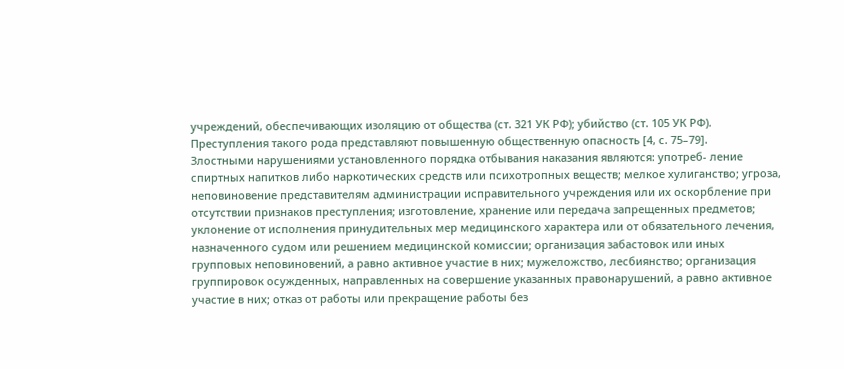учреждений, обеспечивающих изоляцию от общества (ст. 321 УК РФ); убийство (ст. 105 УК РФ). Преступления такого рода представляют повышенную общественную опасность [4, с. 75–79].
Злостными нарушениями установленного порядка отбывания наказания являются: употреб- ление спиртных напитков либо наркотических средств или психотропных веществ; мелкое хулиганство; угроза, неповиновение представителям администрации исправительного учреждения или их оскорбление при отсутствии признаков преступления; изготовление, хранение или передача запрещенных предметов; уклонение от исполнения принудительных мер медицинского характера или от обязательного лечения, назначенного судом или решением медицинской комиссии; организация забастовок или иных групповых неповиновений, а равно активное участие в них; мужеложство, лесбиянство; организация группировок осужденных, направленных на совершение указанных правонарушений, а равно активное участие в них; отказ от работы или прекращение работы без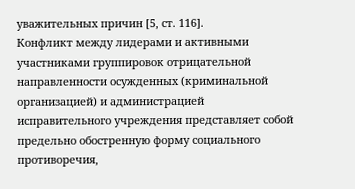уважительных причин [5, ст. 116].
Конфликт между лидерами и активными участниками группировок отрицательной направленности осужденных (криминальной организацией) и администрацией исправительного учреждения представляет собой предельно обостренную форму социального противоречия,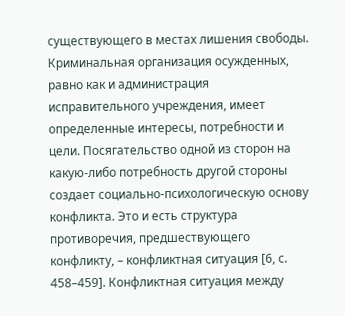существующего в местах лишения свободы. Криминальная организация осужденных, равно как и администрация исправительного учреждения, имеет определенные интересы, потребности и цели. Посягательство одной из сторон на какую-либо потребность другой стороны создает социально-психологическую основу конфликта. Это и есть структура противоречия, предшествующего конфликту, – конфликтная ситуация [6, с. 458–459]. Конфликтная ситуация между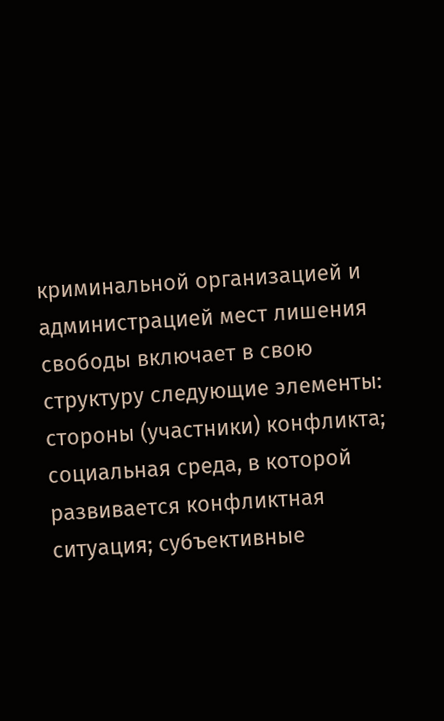криминальной организацией и администрацией мест лишения свободы включает в свою структуру следующие элементы: стороны (участники) конфликта; социальная среда, в которой развивается конфликтная ситуация; субъективные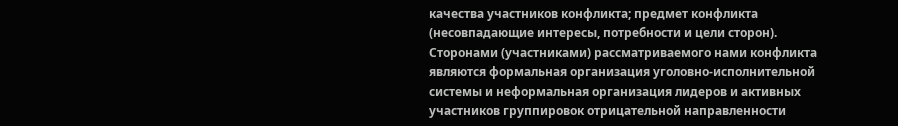качества участников конфликта; предмет конфликта (несовпадающие интересы, потребности и цели сторон).
Сторонами (участниками) рассматриваемого нами конфликта являются формальная организация уголовно-исполнительной системы и неформальная организация лидеров и активных участников группировок отрицательной направленности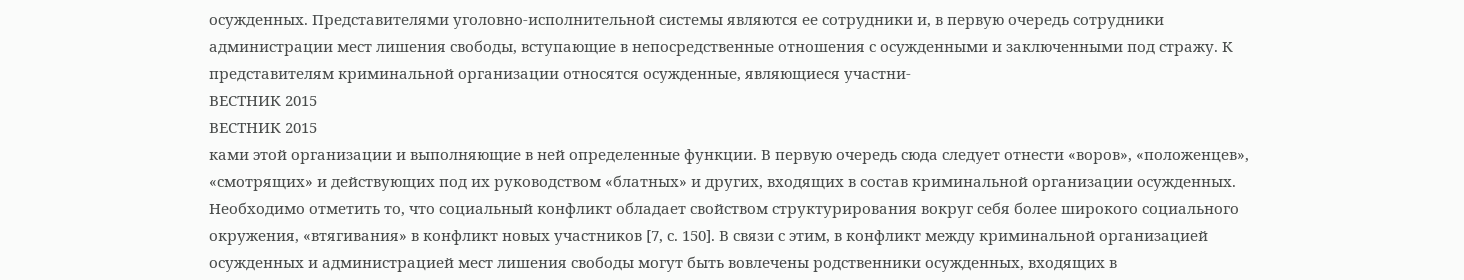осужденных. Представителями уголовно-исполнительной системы являются ее сотрудники и, в первую очередь сотрудники администрации мест лишения свободы, вступающие в непосредственные отношения с осужденными и заключенными под стражу. К представителям криминальной организации относятся осужденные, являющиеся участни-
ВЕСТНИК 2015
ВЕСТНИК 2015
ками этой организации и выполняющие в ней определенные функции. В первую очередь сюда следует отнести «воров», «положенцев», «смотрящих» и действующих под их руководством «блатных» и других, входящих в состав криминальной организации осужденных. Необходимо отметить то, что социальный конфликт обладает свойством структурирования вокруг себя более широкого социального окружения, «втягивания» в конфликт новых участников [7, с. 150]. В связи с этим, в конфликт между криминальной организацией осужденных и администрацией мест лишения свободы могут быть вовлечены родственники осужденных, входящих в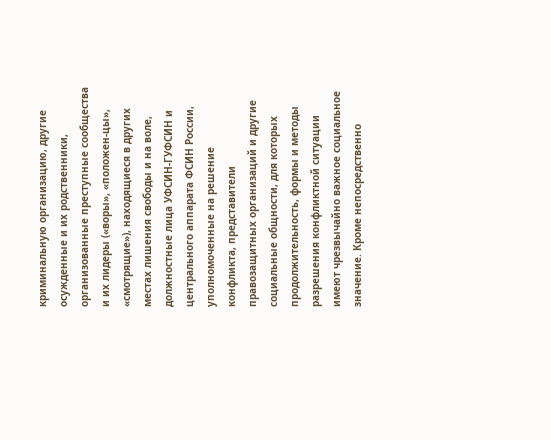криминальную организацию, другие осужденные и их родственники, организованные преступные сообщества и их лидеры («воры», «положен-цы», «смотрящие»), находящиеся в других местах лишения свободы и на воле, должностные лица УФСИН-ГУФСИН и центрального аппарата ФСИН России, уполномоченные на решение конфликта, представители правозащитных организаций и другие социальные общности, для которых продолжительность, формы и методы разрешения конфликтной ситуации имеют чрезвычайно важное социальное значение. Кроме непосредственно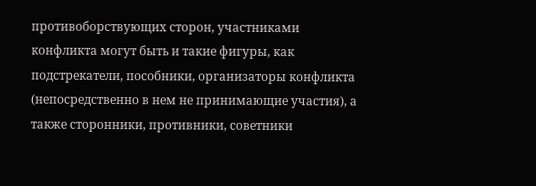противоборствующих сторон, участниками конфликта могут быть и такие фигуры, как подстрекатели, пособники, организаторы конфликта (непосредственно в нем не принимающие участия), а также сторонники, противники, советники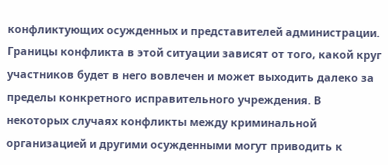конфликтующих осужденных и представителей администрации. Границы конфликта в этой ситуации зависят от того, какой круг участников будет в него вовлечен и может выходить далеко за пределы конкретного исправительного учреждения. В некоторых случаях конфликты между криминальной организацией и другими осужденными могут приводить к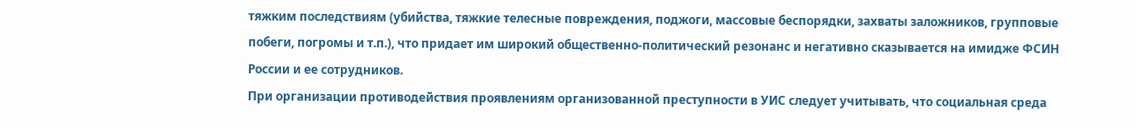тяжким последствиям (убийства, тяжкие телесные повреждения, поджоги, массовые беспорядки, захваты заложников, групповые побеги, погромы и т.п.), что придает им широкий общественно-политический резонанс и негативно сказывается на имидже ФСИН России и ее сотрудников.
При организации противодействия проявлениям организованной преступности в УИС следует учитывать, что социальная среда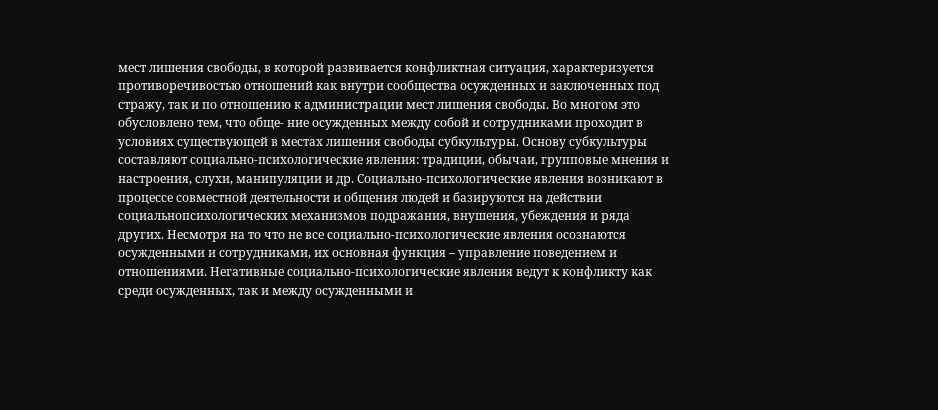мест лишения свободы, в которой развивается конфликтная ситуация, характеризуется противоречивостью отношений как внутри сообщества осужденных и заключенных под стражу, так и по отношению к администрации мест лишения свободы. Во многом это обусловлено тем, что обще- ние осужденных между собой и сотрудниками проходит в условиях существующей в местах лишения свободы субкультуры. Основу субкультуры составляют социально-психологические явления: традиции, обычаи, групповые мнения и настроения, слухи, манипуляции и др. Социально-психологические явления возникают в процессе совместной деятельности и общения людей и базируются на действии социальнопсихологических механизмов подражания, внушения, убеждения и ряда других. Несмотря на то что не все социально-психологические явления осознаются осужденными и сотрудниками, их основная функция – управление поведением и отношениями. Негативные социально-психологические явления ведут к конфликту как среди осужденных, так и между осужденными и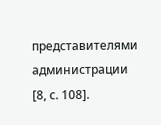представителями администрации [8, с. 108].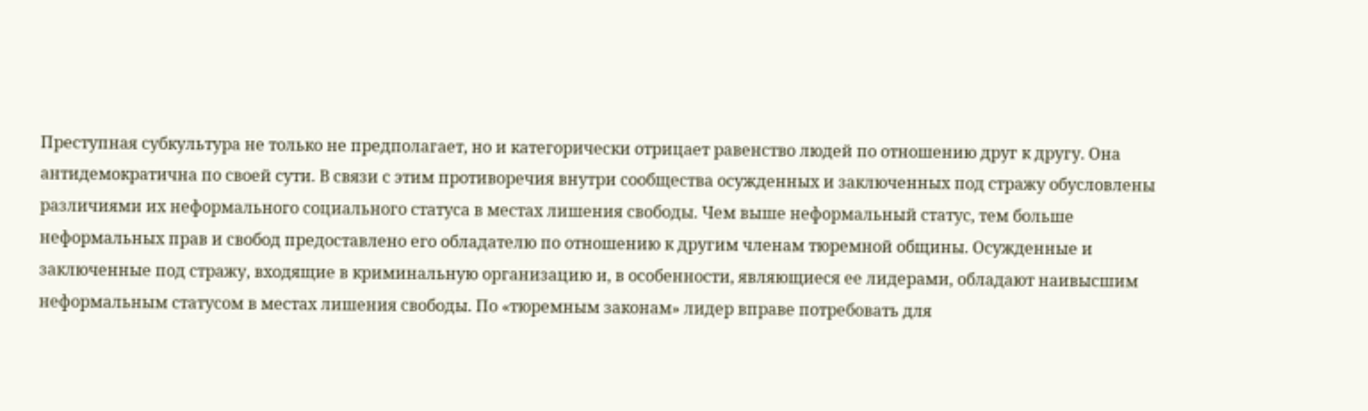Преступная субкультура не только не предполагает, но и категорически отрицает равенство людей по отношению друг к другу. Она антидемократична по своей сути. В связи с этим противоречия внутри сообщества осужденных и заключенных под стражу обусловлены различиями их неформального социального статуса в местах лишения свободы. Чем выше неформальный статус, тем больше неформальных прав и свобод предоставлено его обладателю по отношению к другим членам тюремной общины. Осужденные и заключенные под стражу, входящие в криминальную организацию и, в особенности, являющиеся ее лидерами, обладают наивысшим неформальным статусом в местах лишения свободы. По «тюремным законам» лидер вправе потребовать для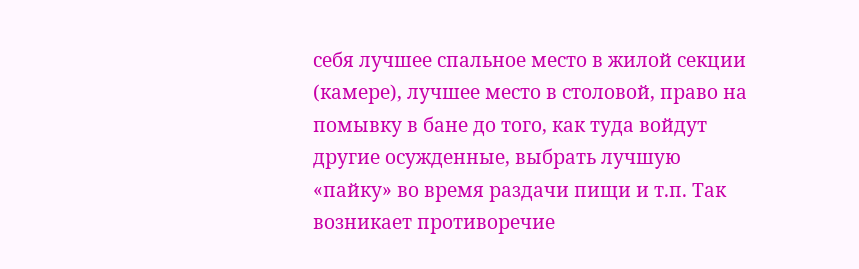себя лучшее спальное место в жилой секции (камере), лучшее место в столовой, право на помывку в бане до того, как туда войдут другие осужденные, выбрать лучшую «пайку» во время раздачи пищи и т.п. Так возникает противоречие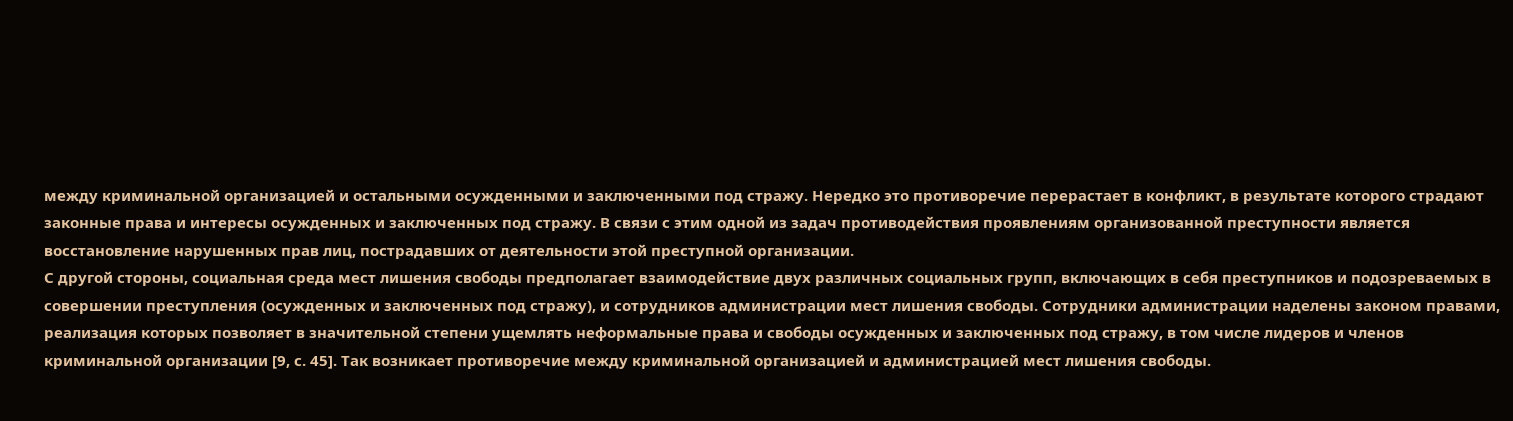между криминальной организацией и остальными осужденными и заключенными под стражу. Нередко это противоречие перерастает в конфликт, в результате которого страдают законные права и интересы осужденных и заключенных под стражу. В связи с этим одной из задач противодействия проявлениям организованной преступности является восстановление нарушенных прав лиц, пострадавших от деятельности этой преступной организации.
С другой стороны, социальная среда мест лишения свободы предполагает взаимодействие двух различных социальных групп, включающих в себя преступников и подозреваемых в совершении преступления (осужденных и заключенных под стражу), и сотрудников администрации мест лишения свободы. Сотрудники администрации наделены законом правами, реализация которых позволяет в значительной степени ущемлять неформальные права и свободы осужденных и заключенных под стражу, в том числе лидеров и членов криминальной организации [9, с. 45]. Так возникает противоречие между криминальной организацией и администрацией мест лишения свободы.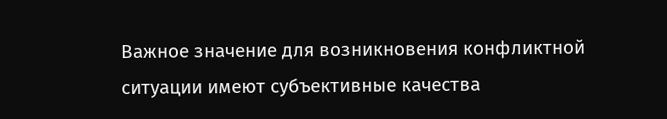Важное значение для возникновения конфликтной ситуации имеют субъективные качества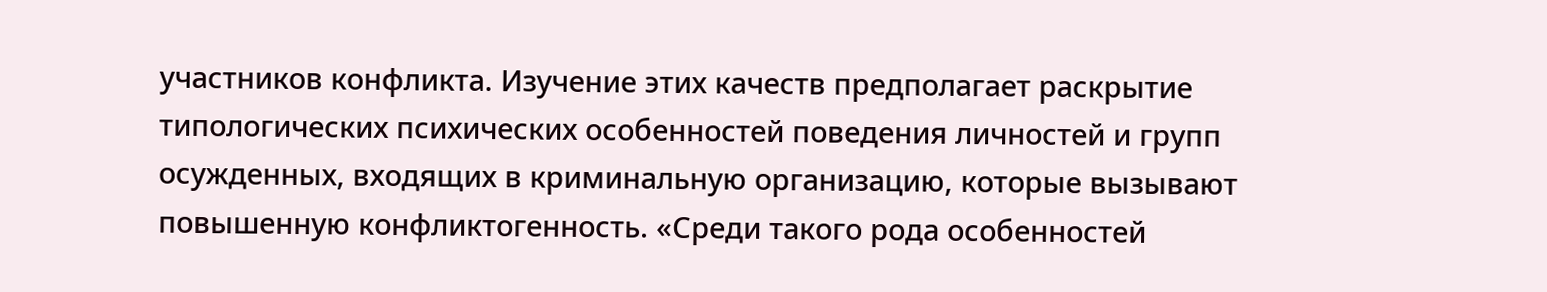участников конфликта. Изучение этих качеств предполагает раскрытие типологических психических особенностей поведения личностей и групп осужденных, входящих в криминальную организацию, которые вызывают повышенную конфликтогенность. «Среди такого рода особенностей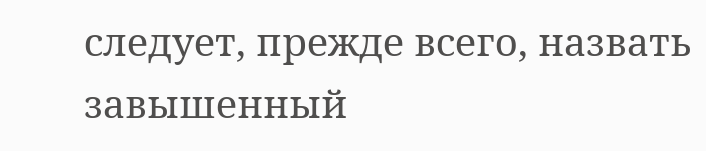следует, прежде всего, назвать завышенный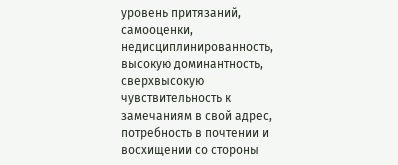уровень притязаний, самооценки, недисциплинированность, высокую доминантность, сверхвысокую чувствительность к замечаниям в свой адрес, потребность в почтении и восхищении со стороны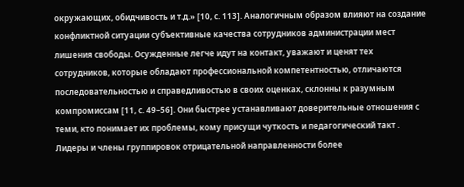окружающих, обидчивость и т.д.» [10, с. 113]. Аналогичным образом влияют на создание конфликтной ситуации субъективные качества сотрудников администрации мест лишения свободы. Осужденные легче идут на контакт, уважают и ценят тех сотрудников, которые обладают профессиональной компетентностью, отличаются последовательностью и справедливостью в своих оценках, склонны к разумным компромиссам [11, с. 49–56]. Они быстрее устанавливают доверительные отношения с теми, кто понимает их проблемы, кому присущи чуткость и педагогический такт . Лидеры и члены группировок отрицательной направленности более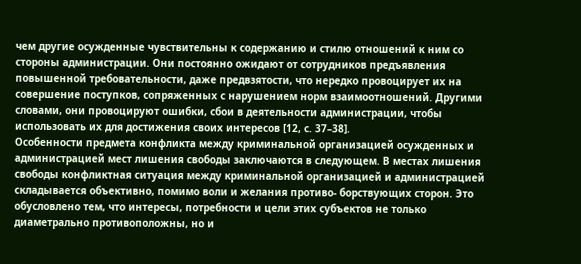чем другие осужденные чувствительны к содержанию и стилю отношений к ним со стороны администрации. Они постоянно ожидают от сотрудников предъявления повышенной требовательности, даже предвзятости, что нередко провоцирует их на совершение поступков, сопряженных с нарушением норм взаимоотношений. Другими словами, они провоцируют ошибки, сбои в деятельности администрации, чтобы использовать их для достижения своих интересов [12, с. 37–38].
Особенности предмета конфликта между криминальной организацией осужденных и администрацией мест лишения свободы заключаются в следующем. В местах лишения свободы конфликтная ситуация между криминальной организацией и администрацией складывается объективно, помимо воли и желания противо- борствующих сторон. Это обусловлено тем, что интересы, потребности и цели этих субъектов не только диаметрально противоположны, но и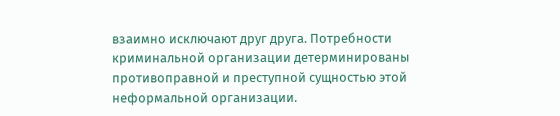взаимно исключают друг друга. Потребности криминальной организации детерминированы противоправной и преступной сущностью этой неформальной организации.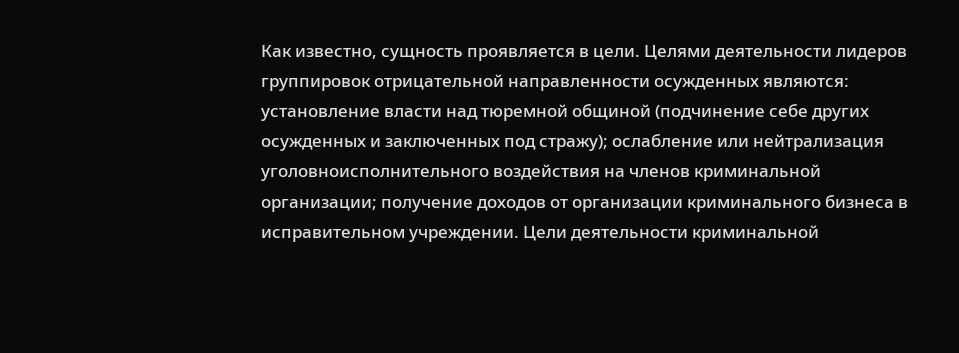Как известно, сущность проявляется в цели. Целями деятельности лидеров группировок отрицательной направленности осужденных являются: установление власти над тюремной общиной (подчинение себе других осужденных и заключенных под стражу); ослабление или нейтрализация уголовноисполнительного воздействия на членов криминальной организации; получение доходов от организации криминального бизнеса в исправительном учреждении. Цели деятельности криминальной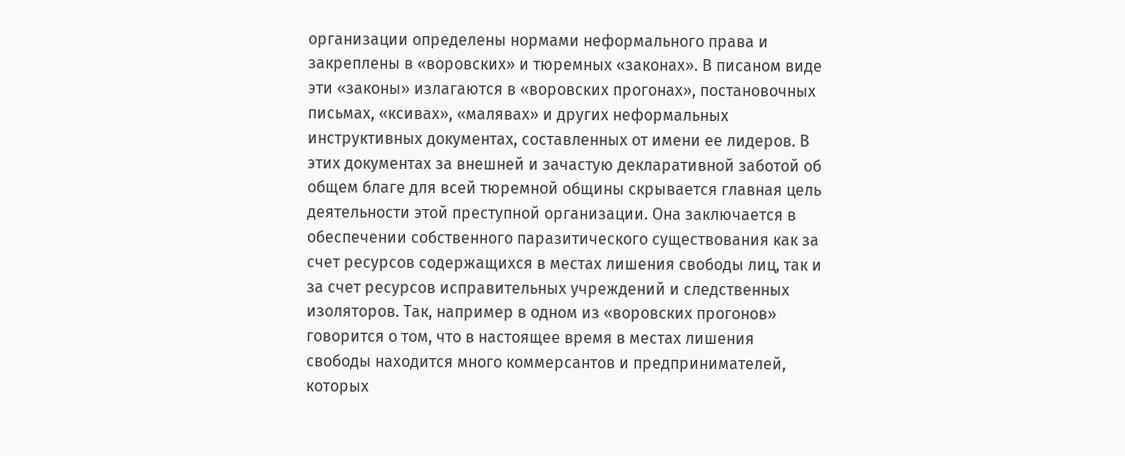организации определены нормами неформального права и закреплены в «воровских» и тюремных «законах». В писаном виде эти «законы» излагаются в «воровских прогонах», постановочных письмах, «ксивах», «малявах» и других неформальных инструктивных документах, составленных от имени ее лидеров. В этих документах за внешней и зачастую декларативной заботой об общем благе для всей тюремной общины скрывается главная цель деятельности этой преступной организации. Она заключается в обеспечении собственного паразитического существования как за счет ресурсов содержащихся в местах лишения свободы лиц, так и за счет ресурсов исправительных учреждений и следственных изоляторов. Так, например в одном из «воровских прогонов» говорится о том, что в настоящее время в местах лишения свободы находится много коммерсантов и предпринимателей, которых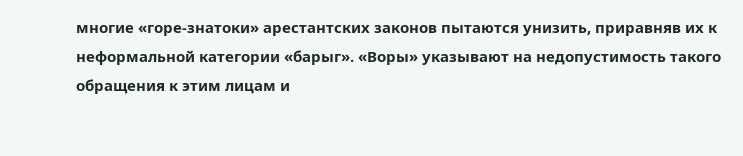многие «горе-знатоки» арестантских законов пытаются унизить, приравняв их к неформальной категории «барыг». «Воры» указывают на недопустимость такого обращения к этим лицам и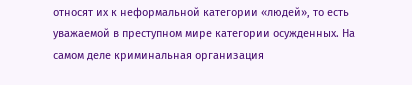относят их к неформальной категории «людей», то есть уважаемой в преступном мире категории осужденных. На самом деле криминальная организация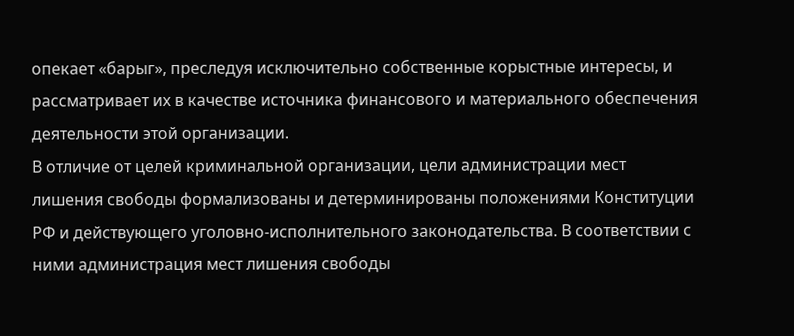опекает «барыг», преследуя исключительно собственные корыстные интересы, и рассматривает их в качестве источника финансового и материального обеспечения деятельности этой организации.
В отличие от целей криминальной организации, цели администрации мест лишения свободы формализованы и детерминированы положениями Конституции РФ и действующего уголовно-исполнительного законодательства. В соответствии с ними администрация мест лишения свободы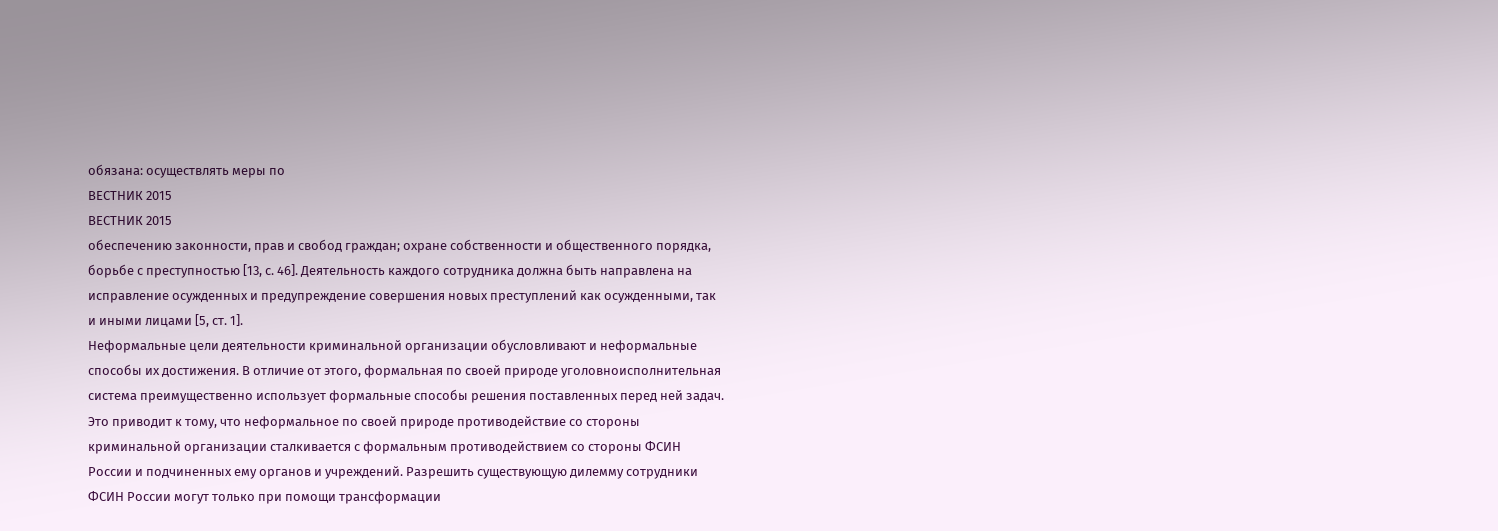обязана: осуществлять меры по
ВЕСТНИК 2015
ВЕСТНИК 2015
обеспечению законности, прав и свобод граждан; охране собственности и общественного порядка, борьбе с преступностью [13, с. 46]. Деятельность каждого сотрудника должна быть направлена на исправление осужденных и предупреждение совершения новых преступлений как осужденными, так и иными лицами [5, ст. 1].
Неформальные цели деятельности криминальной организации обусловливают и неформальные способы их достижения. В отличие от этого, формальная по своей природе уголовноисполнительная система преимущественно использует формальные способы решения поставленных перед ней задач. Это приводит к тому, что неформальное по своей природе противодействие со стороны криминальной организации сталкивается с формальным противодействием со стороны ФСИН России и подчиненных ему органов и учреждений. Разрешить существующую дилемму сотрудники ФСИН России могут только при помощи трансформации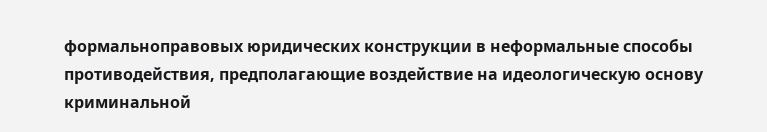формальноправовых юридических конструкции в неформальные способы противодействия, предполагающие воздействие на идеологическую основу криминальной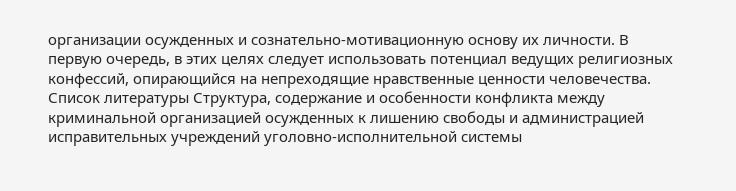организации осужденных и сознательно-мотивационную основу их личности. В первую очередь, в этих целях следует использовать потенциал ведущих религиозных конфессий, опирающийся на непреходящие нравственные ценности человечества.
Список литературы Структура, содержание и особенности конфликта между криминальной организацией осужденных к лишению свободы и администрацией исправительных учреждений уголовно-исполнительной системы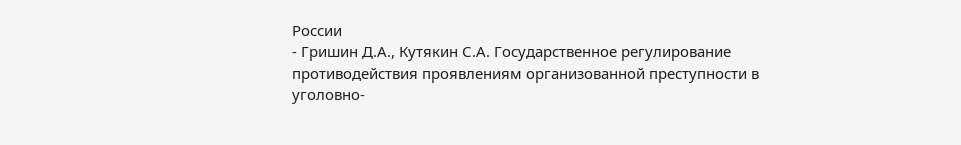России
- Гришин Д.А., Кутякин С.А. Государственное регулирование противодействия проявлениям организованной преступности в уголовно-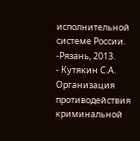исполнительной системе России. -Рязань, 2013.
- Кутякин С.А. Организация противодействия криминальной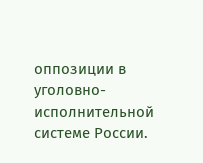оппозиции в уголовно-исполнительной системе России.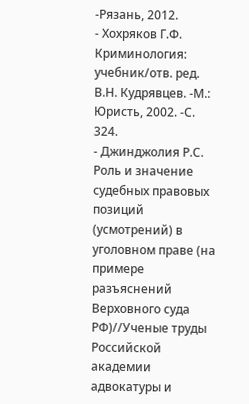-Рязань, 2012.
- Хохряков Г.Ф. Криминология: учебник/отв. ред. В.Н. Кудрявцев. -М.: Юристь, 2002. -С. 324.
- Джинджолия Р.С. Роль и значение судебных правовых позиций (усмотрений) в уголовном праве (на примере разъяснений Верховного суда РФ)//Ученые труды Российской академии адвокатуры и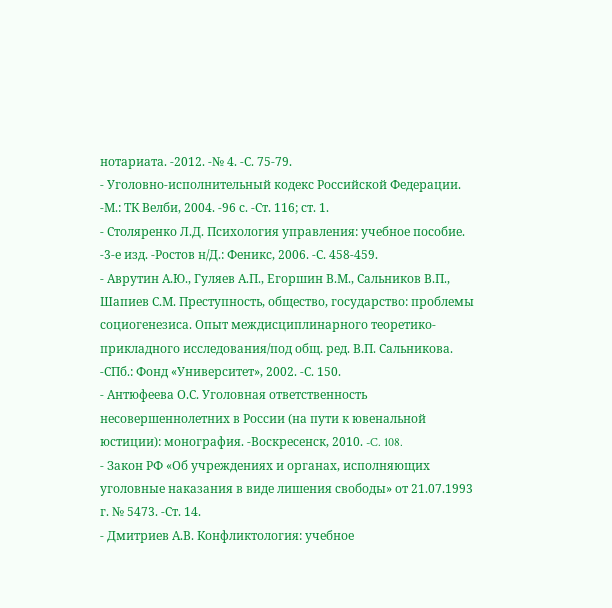нотариата. -2012. -№ 4. -С. 75-79.
- Уголовно-исполнительный кодекс Российской Федерации. -М.: ТК Велби, 2004. -96 с. -Ст. 116; ст. 1.
- Столяренко Л.Д. Психология управления: учебное пособие. -3-е изд. -Ростов н/Д.: Феникс, 2006. -С. 458-459.
- Аврутин А.Ю., Гуляев А.П., Егоршин В.М., Сальников В.П., Шапиев С.М. Преступность, общество, государство: проблемы социогенезиса. Опыт междисциплинарного теоретико-прикладного исследования/под общ. ред. В.П. Сальникова. -СПб.: Фонд «Университет», 2002. -С. 150.
- Антюфеева О.С. Уголовная ответственность несовершеннолетних в России (на пути к ювенальной юстиции): монография. -Воскресенск, 2010. -C. 108.
- Закон РФ «Об учреждениях и органах, исполняющих уголовные наказания в виде лишения свободы» от 21.07.1993 г. № 5473. -Ст. 14.
- Дмитриев А.В. Конфликтология: учебное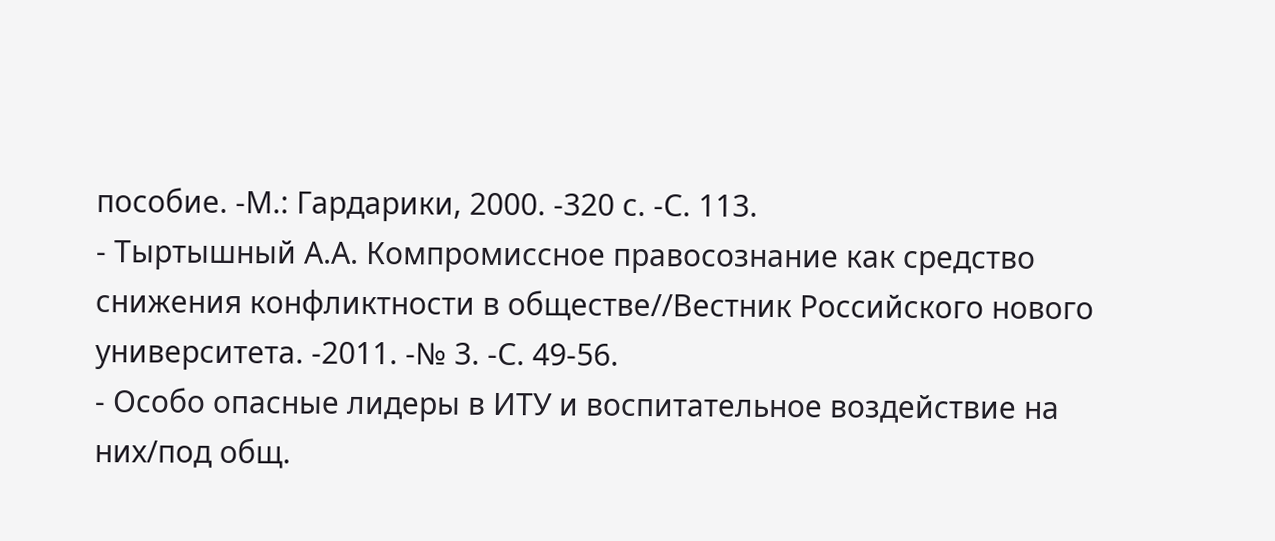пособие. -М.: Гардарики, 2000. -320 с. -С. 113.
- Тыртышный А.А. Компромиссное правосознание как средство снижения конфликтности в обществе//Вестник Российского нового университета. -2011. -№ 3. -С. 49-56.
- Особо опасные лидеры в ИТУ и воспитательное воздействие на них/под общ.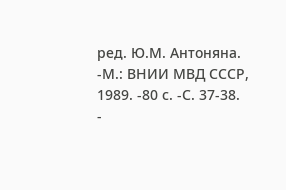ред. Ю.М. Антоняна. -М.: ВНИИ МВД СССР, 1989. -80 с. -С. 37-38.
-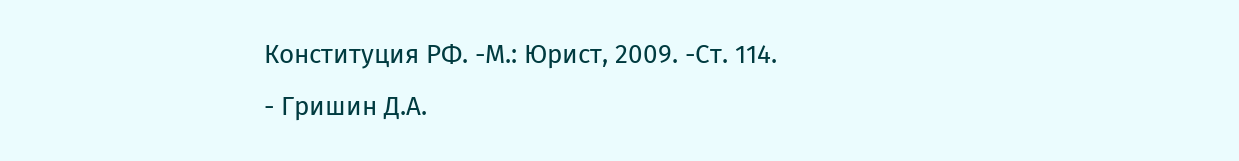Конституция РФ. -М.: Юрист, 2009. -Ст. 114.
- Гришин Д.А.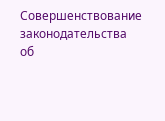Совершенствование законодательства об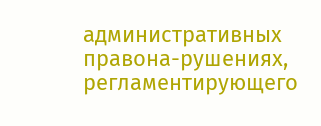административных правона-рушениях, регламентирующего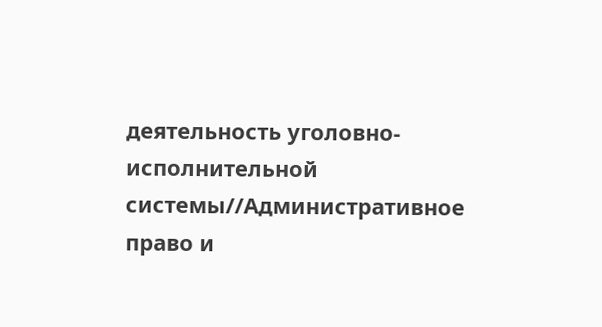деятельность уголовно-исполнительной системы//Административное право и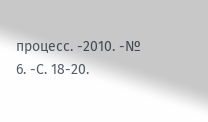процесс. -2010. -№ 6. -С. 18-20.